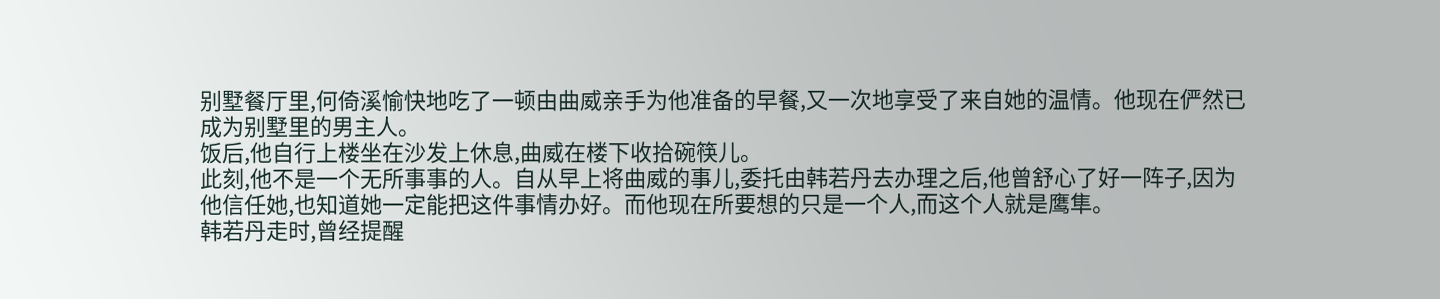别墅餐厅里,何倚溪愉快地吃了一顿由曲威亲手为他准备的早餐,又一次地享受了来自她的温情。他现在俨然已成为别墅里的男主人。
饭后,他自行上楼坐在沙发上休息,曲威在楼下收拾碗筷儿。
此刻,他不是一个无所事事的人。自从早上将曲威的事儿,委托由韩若丹去办理之后,他曾舒心了好一阵子,因为他信任她,也知道她一定能把这件事情办好。而他现在所要想的只是一个人,而这个人就是鹰隼。
韩若丹走时,曾经提醒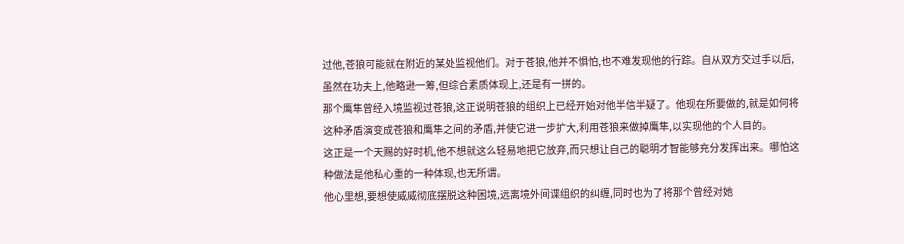过他,苍狼可能就在附近的某处监视他们。对于苍狼,他并不惧怕,也不难发现他的行踪。自从双方交过手以后,虽然在功夫上,他略逊一筹,但综合素质体现上,还是有一拼的。
那个鹰隼曾经入境监视过苍狼,这正说明苍狼的组织上已经开始对他半信半疑了。他现在所要做的,就是如何将这种矛盾演变成苍狼和鹰隼之间的矛盾,并使它进一步扩大,利用苍狼来做掉鹰隼,以实现他的个人目的。
这正是一个天赐的好时机,他不想就这么轻易地把它放弃,而只想让自己的聪明才智能够充分发挥出来。哪怕这种做法是他私心重的一种体现,也无所谓。
他心里想,要想使威威彻底摆脱这种困境,远离境外间谍组织的纠缠,同时也为了将那个曾经对她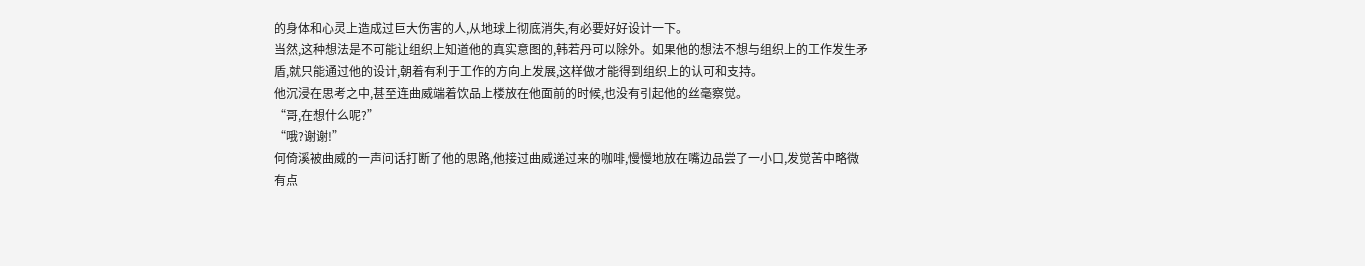的身体和心灵上造成过巨大伤害的人,从地球上彻底消失,有必要好好设计一下。
当然,这种想法是不可能让组织上知道他的真实意图的,韩若丹可以除外。如果他的想法不想与组织上的工作发生矛盾,就只能通过他的设计,朝着有利于工作的方向上发展,这样做才能得到组织上的认可和支持。
他沉浸在思考之中,甚至连曲威端着饮品上楼放在他面前的时候,也没有引起他的丝毫察觉。
“哥,在想什么呢?”
“哦?谢谢!”
何倚溪被曲威的一声问话打断了他的思路,他接过曲威递过来的咖啡,慢慢地放在嘴边品尝了一小口,发觉苦中略微有点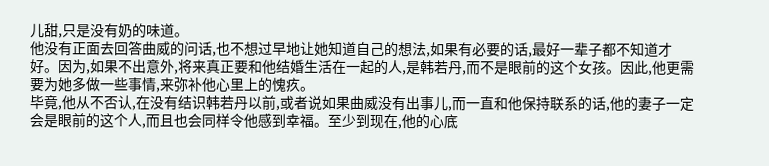儿甜,只是没有奶的味道。
他没有正面去回答曲威的问话,也不想过早地让她知道自己的想法,如果有必要的话,最好一辈子都不知道才好。因为,如果不出意外,将来真正要和他结婚生活在一起的人,是韩若丹,而不是眼前的这个女孩。因此,他更需要为她多做一些事情,来弥补他心里上的愧疚。
毕竟,他从不否认,在没有结识韩若丹以前,或者说如果曲威没有出事儿,而一直和他保持联系的话,他的妻子一定会是眼前的这个人,而且也会同样令他感到幸福。至少到现在,他的心底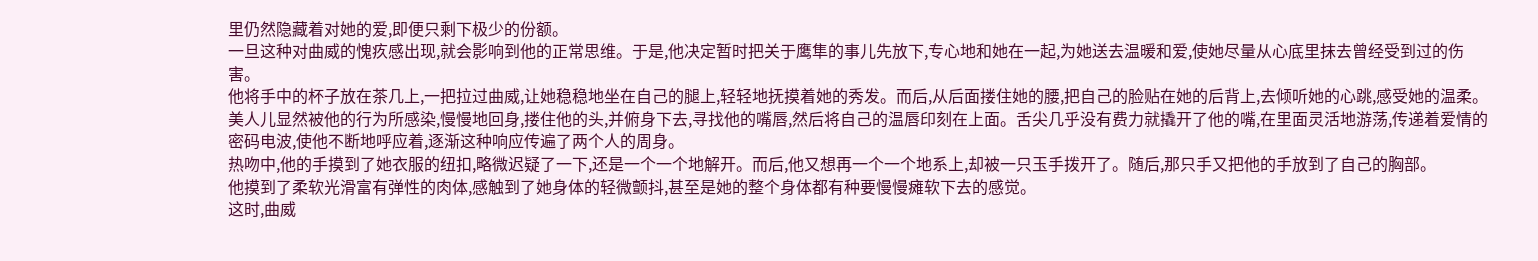里仍然隐藏着对她的爱,即便只剩下极少的份额。
一旦这种对曲威的愧疚感出现,就会影响到他的正常思维。于是,他决定暂时把关于鹰隼的事儿先放下,专心地和她在一起,为她送去温暖和爱,使她尽量从心底里抹去曾经受到过的伤害。
他将手中的杯子放在茶几上,一把拉过曲威,让她稳稳地坐在自己的腿上,轻轻地抚摸着她的秀发。而后,从后面搂住她的腰,把自己的脸贴在她的后背上,去倾听她的心跳,感受她的温柔。
美人儿显然被他的行为所感染,慢慢地回身,搂住他的头,并俯身下去,寻找他的嘴唇,然后将自己的温唇印刻在上面。舌尖几乎没有费力就撬开了他的嘴,在里面灵活地游荡,传递着爱情的密码电波,使他不断地呼应着,逐渐这种响应传遍了两个人的周身。
热吻中,他的手摸到了她衣服的纽扣,略微迟疑了一下,还是一个一个地解开。而后,他又想再一个一个地系上,却被一只玉手拨开了。随后,那只手又把他的手放到了自己的胸部。
他摸到了柔软光滑富有弹性的肉体,感触到了她身体的轻微颤抖,甚至是她的整个身体都有种要慢慢瘫软下去的感觉。
这时,曲威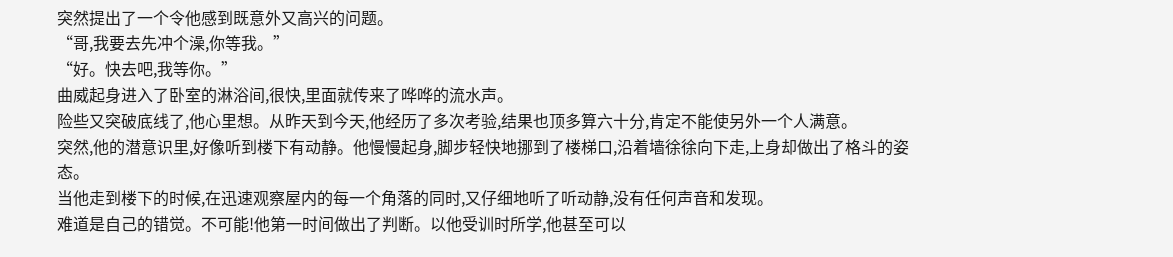突然提出了一个令他感到既意外又高兴的问题。
“哥,我要去先冲个澡,你等我。”
“好。快去吧,我等你。”
曲威起身进入了卧室的淋浴间,很快,里面就传来了哗哗的流水声。
险些又突破底线了,他心里想。从昨天到今天,他经历了多次考验,结果也顶多算六十分,肯定不能使另外一个人满意。
突然,他的潜意识里,好像听到楼下有动静。他慢慢起身,脚步轻快地挪到了楼梯口,沿着墙徐徐向下走,上身却做出了格斗的姿态。
当他走到楼下的时候,在迅速观察屋内的每一个角落的同时,又仔细地听了听动静,没有任何声音和发现。
难道是自己的错觉。不可能!他第一时间做出了判断。以他受训时所学,他甚至可以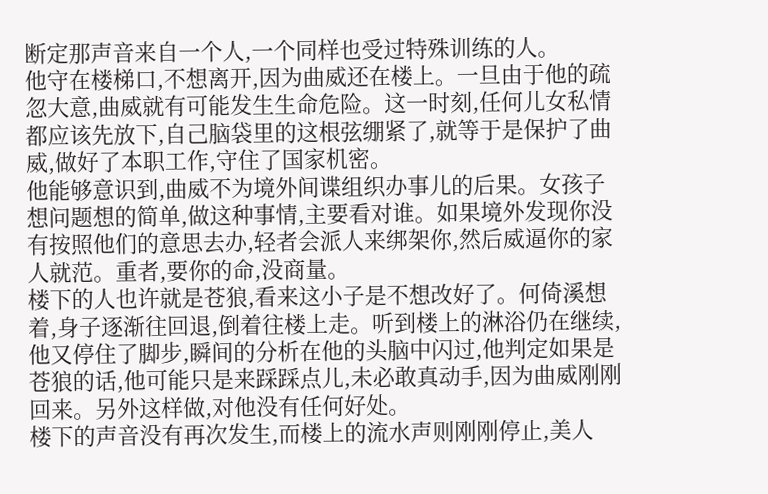断定那声音来自一个人,一个同样也受过特殊训练的人。
他守在楼梯口,不想离开,因为曲威还在楼上。一旦由于他的疏忽大意,曲威就有可能发生生命危险。这一时刻,任何儿女私情都应该先放下,自己脑袋里的这根弦绷紧了,就等于是保护了曲威,做好了本职工作,守住了国家机密。
他能够意识到,曲威不为境外间谍组织办事儿的后果。女孩子想问题想的简单,做这种事情,主要看对谁。如果境外发现你没有按照他们的意思去办,轻者会派人来绑架你,然后威逼你的家人就范。重者,要你的命,没商量。
楼下的人也许就是苍狼,看来这小子是不想改好了。何倚溪想着,身子逐渐往回退,倒着往楼上走。听到楼上的淋浴仍在继续,他又停住了脚步,瞬间的分析在他的头脑中闪过,他判定如果是苍狼的话,他可能只是来踩踩点儿,未必敢真动手,因为曲威刚刚回来。另外这样做,对他没有任何好处。
楼下的声音没有再次发生,而楼上的流水声则刚刚停止,美人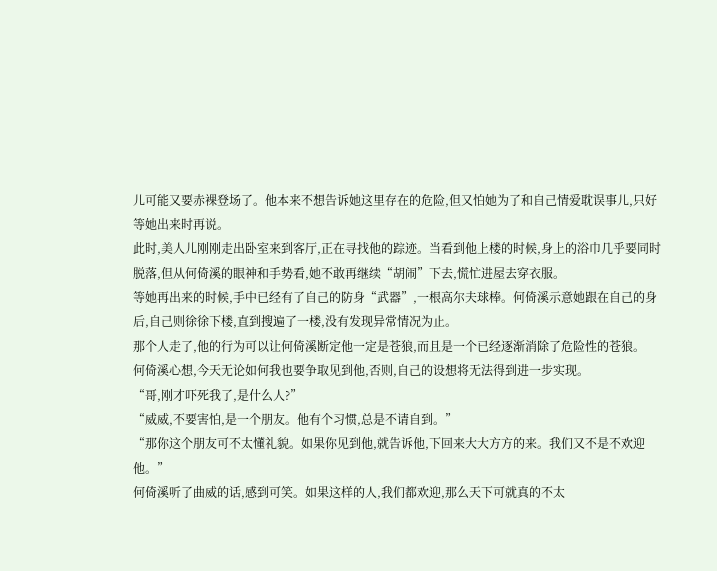儿可能又要赤裸登场了。他本来不想告诉她这里存在的危险,但又怕她为了和自己情爱耽误事儿,只好等她出来时再说。
此时,美人儿刚刚走出卧室来到客厅,正在寻找他的踪迹。当看到他上楼的时候,身上的浴巾几乎要同时脱落,但从何倚溪的眼神和手势看,她不敢再继续“胡闹”下去,慌忙进屋去穿衣服。
等她再出来的时候,手中已经有了自己的防身“武器”,一根高尔夫球棒。何倚溪示意她跟在自己的身后,自己则徐徐下楼,直到搜遍了一楼,没有发现异常情况为止。
那个人走了,他的行为可以让何倚溪断定他一定是苍狼,而且是一个已经逐渐消除了危险性的苍狼。
何倚溪心想,今天无论如何我也要争取见到他,否则,自己的设想将无法得到进一步实现。
“哥,刚才吓死我了,是什么人?”
“威威,不要害怕,是一个朋友。他有个习惯,总是不请自到。”
“那你这个朋友可不太懂礼貌。如果你见到他,就告诉他,下回来大大方方的来。我们又不是不欢迎他。”
何倚溪听了曲威的话,感到可笑。如果这样的人,我们都欢迎,那么天下可就真的不太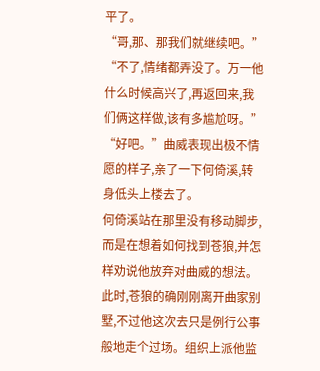平了。
“哥,那、那我们就继续吧。”
“不了,情绪都弄没了。万一他什么时候高兴了,再返回来,我们俩这样做,该有多尴尬呀。”
“好吧。”曲威表现出极不情愿的样子,亲了一下何倚溪,转身低头上楼去了。
何倚溪站在那里没有移动脚步,而是在想着如何找到苍狼,并怎样劝说他放弃对曲威的想法。
此时,苍狼的确刚刚离开曲家别墅,不过他这次去只是例行公事般地走个过场。组织上派他监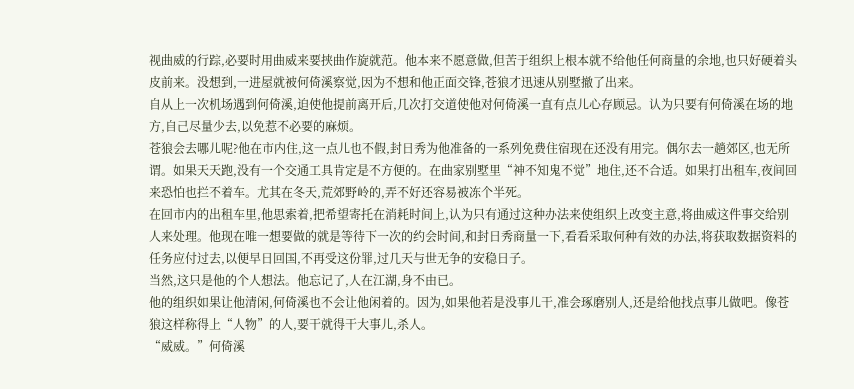视曲威的行踪,必要时用曲威来要挟曲作旋就范。他本来不愿意做,但苦于组织上根本就不给他任何商量的余地,也只好硬着头皮前来。没想到,一进屋就被何倚溪察觉,因为不想和他正面交锋,苍狼才迅速从别墅撤了出来。
自从上一次机场遇到何倚溪,迫使他提前离开后,几次打交道使他对何倚溪一直有点儿心存顾忌。认为只要有何倚溪在场的地方,自己尽量少去,以免惹不必要的麻烦。
苍狼会去哪儿呢?他在市内住,这一点儿也不假,封日秀为他准备的一系列免费住宿现在还没有用完。偶尔去一趟郊区,也无所谓。如果天天跑,没有一个交通工具肯定是不方便的。在曲家别墅里“神不知鬼不觉”地住,还不合适。如果打出租车,夜间回来恐怕也拦不着车。尤其在冬天,荒郊野岭的,弄不好还容易被冻个半死。
在回市内的出租车里,他思索着,把希望寄托在消耗时间上,认为只有通过这种办法来使组织上改变主意,将曲威这件事交给别人来处理。他现在唯一想要做的就是等待下一次的约会时间,和封日秀商量一下,看看采取何种有效的办法,将获取数据资料的任务应付过去,以便早日回国,不再受这份罪,过几天与世无争的安稳日子。
当然,这只是他的个人想法。他忘记了,人在江湖,身不由已。
他的组织如果让他清闲,何倚溪也不会让他闲着的。因为,如果他若是没事儿干,准会琢磨别人,还是给他找点事儿做吧。像苍狼这样称得上“人物”的人,要干就得干大事儿,杀人。
“威威。”何倚溪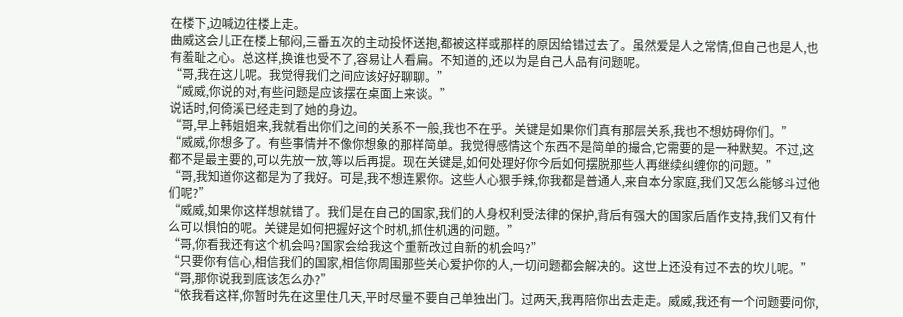在楼下,边喊边往楼上走。
曲威这会儿正在楼上郁闷,三番五次的主动投怀送抱,都被这样或那样的原因给错过去了。虽然爱是人之常情,但自己也是人,也有羞耻之心。总这样,换谁也受不了,容易让人看扁。不知道的,还以为是自己人品有问题呢。
“哥,我在这儿呢。我觉得我们之间应该好好聊聊。”
“威威,你说的对,有些问题是应该摆在桌面上来谈。”
说话时,何倚溪已经走到了她的身边。
“哥,早上韩姐姐来,我就看出你们之间的关系不一般,我也不在乎。关键是如果你们真有那层关系,我也不想妨碍你们。”
“威威,你想多了。有些事情并不像你想象的那样简单。我觉得感情这个东西不是简单的撮合,它需要的是一种默契。不过,这都不是最主要的,可以先放一放,等以后再提。现在关键是,如何处理好你今后如何摆脱那些人再继续纠缠你的问题。”
“哥,我知道你这都是为了我好。可是,我不想连累你。这些人心狠手辣,你我都是普通人,来自本分家庭,我们又怎么能够斗过他们呢?”
“威威,如果你这样想就错了。我们是在自己的国家,我们的人身权利受法律的保护,背后有强大的国家后盾作支持,我们又有什么可以惧怕的呢。关键是如何把握好这个时机,抓住机遇的问题。”
“哥,你看我还有这个机会吗?国家会给我这个重新改过自新的机会吗?”
“只要你有信心,相信我们的国家,相信你周围那些关心爱护你的人,一切问题都会解决的。这世上还没有过不去的坎儿呢。”
“哥,那你说我到底该怎么办?”
“依我看这样,你暂时先在这里住几天,平时尽量不要自己单独出门。过两天,我再陪你出去走走。威威,我还有一个问题要问你,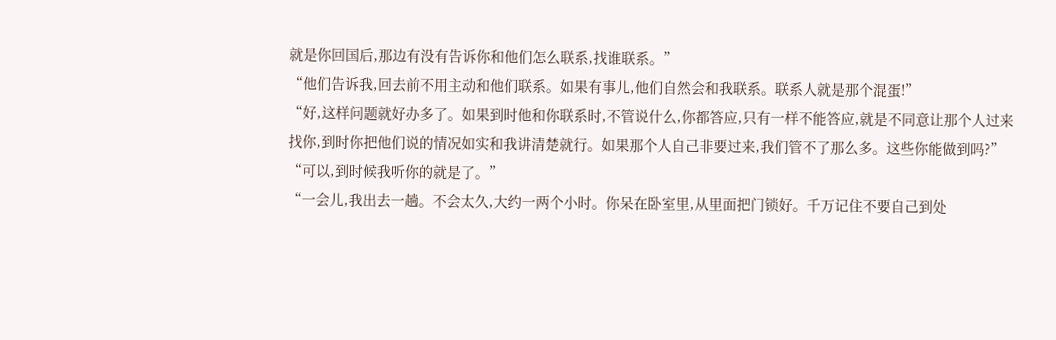就是你回国后,那边有没有告诉你和他们怎么联系,找谁联系。”
“他们告诉我,回去前不用主动和他们联系。如果有事儿,他们自然会和我联系。联系人就是那个混蛋!”
“好,这样问题就好办多了。如果到时他和你联系时,不管说什么,你都答应,只有一样不能答应,就是不同意让那个人过来找你,到时你把他们说的情况如实和我讲清楚就行。如果那个人自己非要过来,我们管不了那么多。这些你能做到吗?”
“可以,到时候我听你的就是了。”
“一会儿,我出去一趟。不会太久,大约一两个小时。你呆在卧室里,从里面把门锁好。千万记住不要自己到处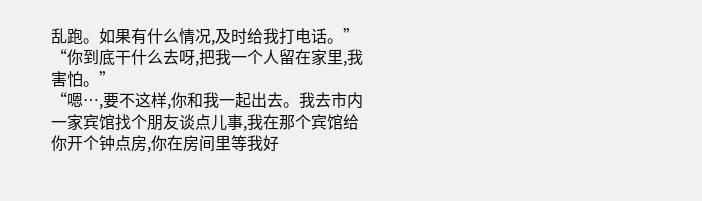乱跑。如果有什么情况,及时给我打电话。”
“你到底干什么去呀,把我一个人留在家里,我害怕。”
“嗯…,要不这样,你和我一起出去。我去市内一家宾馆找个朋友谈点儿事,我在那个宾馆给你开个钟点房,你在房间里等我好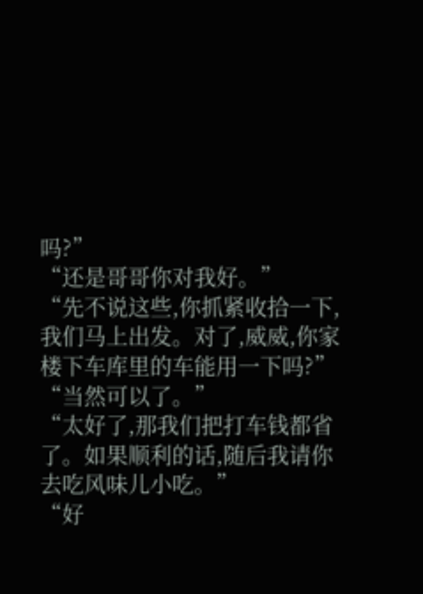吗?”
“还是哥哥你对我好。”
“先不说这些,你抓紧收拾一下,我们马上出发。对了,威威,你家楼下车库里的车能用一下吗?”
“当然可以了。”
“太好了,那我们把打车钱都省了。如果顺利的话,随后我请你去吃风味儿小吃。”
“好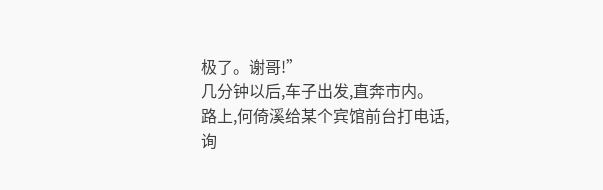极了。谢哥!”
几分钟以后,车子出发,直奔市内。
路上,何倚溪给某个宾馆前台打电话,询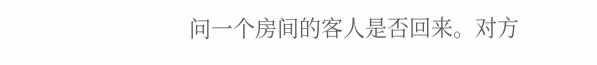问一个房间的客人是否回来。对方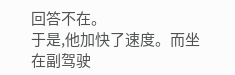回答不在。
于是,他加快了速度。而坐在副驾驶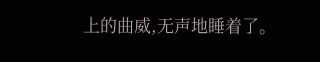上的曲威,无声地睡着了。